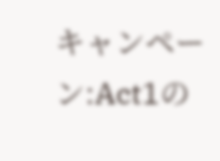キャンペーン:Act1の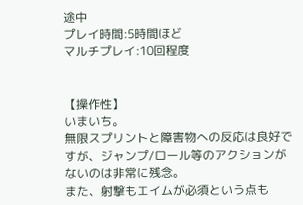途中
プレイ時間:5時間ほど
マルチプレイ:10回程度


【操作性】
いまいち。
無限スプリントと障害物への反応は良好ですが、ジャンプ/ロール等のアクションがないのは非常に残念。
また、射撃もエイムが必須という点も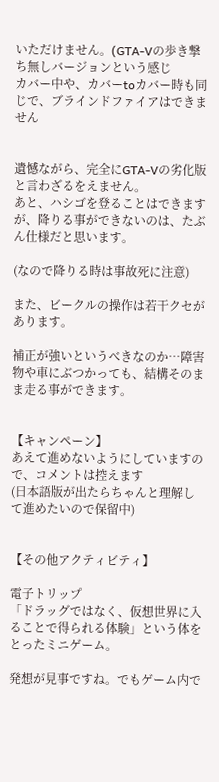いただけません。(GTA-Vの歩き撃ち無しバージョンという感じ
カバー中や、カバーtoカバー時も同じで、ブラインドファイアはできません


遺憾ながら、完全にGTA-Vの劣化版と言わざるをえません。
あと、ハシゴを登ることはできますが、降りる事ができないのは、たぶん仕様だと思います。

(なので降りる時は事故死に注意)

また、ビークルの操作は若干クセがあります。

補正が強いというべきなのか…障害物や車にぶつかっても、結構そのまま走る事ができます。


【キャンペーン】
あえて進めないようにしていますので、コメントは控えます
(日本語版が出たらちゃんと理解して進めたいので保留中)


【その他アクティビティ】

電子トリップ
「ドラッグではなく、仮想世界に入ることで得られる体験」という体をとったミニゲーム。

発想が見事ですね。でもゲーム内で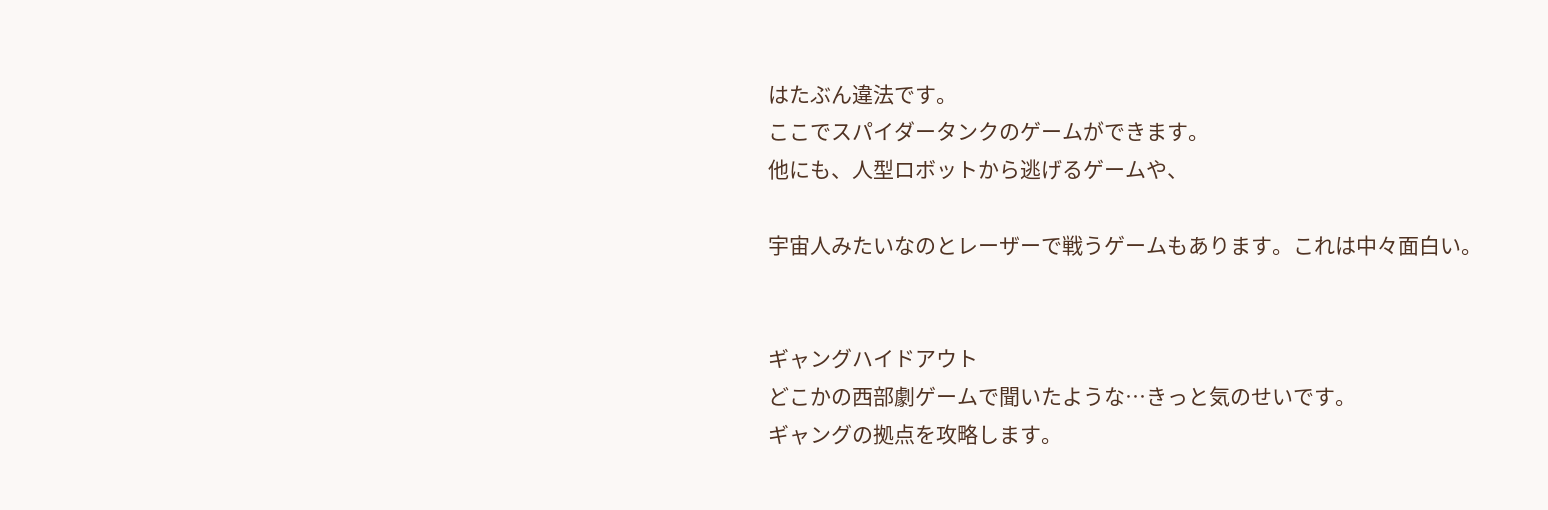はたぶん違法です。
ここでスパイダータンクのゲームができます。
他にも、人型ロボットから逃げるゲームや、

宇宙人みたいなのとレーザーで戦うゲームもあります。これは中々面白い。


ギャングハイドアウト
どこかの西部劇ゲームで聞いたような…きっと気のせいです。
ギャングの拠点を攻略します。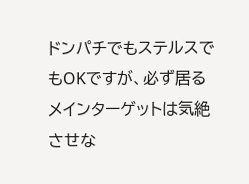ドンパチでもステルスでもOKですが、必ず居るメインターゲットは気絶させな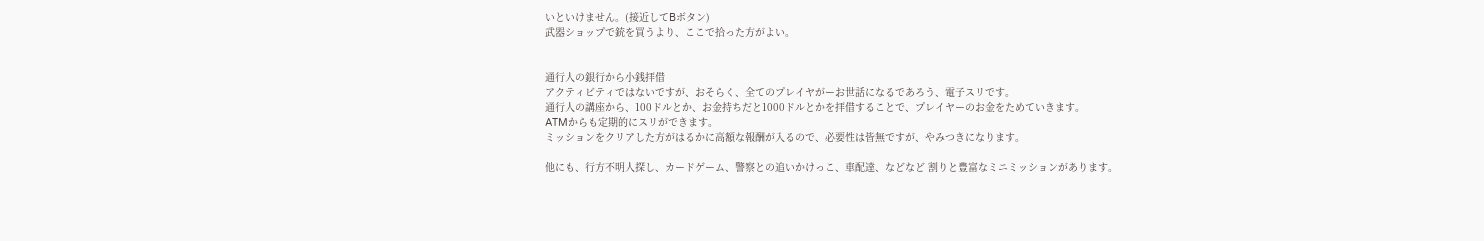いといけません。(接近してBボタン)
武器ショップで銃を買うより、ここで拾った方がよい。


通行人の銀行から小銭拝借
アクティビティではないですが、おそらく、全てのプレイヤがーお世話になるであろう、電子スリです。
通行人の講座から、100ドルとか、お金持ちだと1000ドルとかを拝借することで、プレイヤーのお金をためていきます。
ATMからも定期的にスリができます。
ミッションをクリアした方がはるかに高額な報酬が入るので、必要性は皆無ですが、やみつきになります。

他にも、行方不明人探し、カードゲーム、警察との追いかけっこ、車配達、などなど 割りと豊富なミニミッションがあります。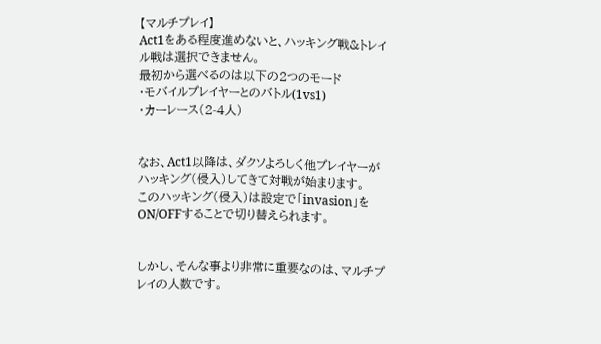【マルチプレイ】
Act1をある程度進めないと、ハッキング戦&トレイル戦は選択できません。
最初から選べるのは以下の2つのモード
・モバイルプレイヤーとのバトル(1vs1)
・カーレース(2-4人)


なお、Act1以降は、ダクソよろしく他プレイヤーがハッキング(侵入)してきて対戦が始まります。
このハッキング(侵入)は設定で「invasion」をON/OFFすることで切り替えられます。


しかし、そんな事より非常に重要なのは、マルチプレイの人数です。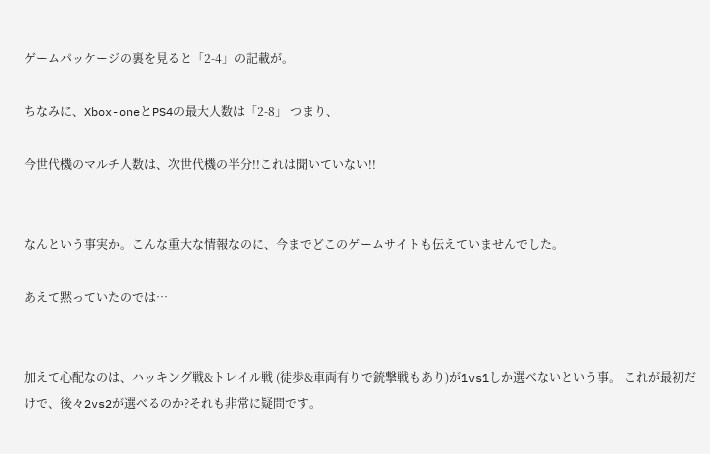ゲームパッケージの裏を見ると「2-4」の記載が。

ちなみに、Xbox-oneとPS4の最大人数は「2-8」 つまり、

今世代機のマルチ人数は、次世代機の半分!!これは聞いていない!!


なんという事実か。こんな重大な情報なのに、今までどこのゲームサイトも伝えていませんでした。

あえて黙っていたのでは…


加えて心配なのは、ハッキング戦&トレイル戦 (徒歩&車両有りで銃撃戦もあり)が1vs1しか選べないという事。 これが最初だけで、後々2vs2が選べるのか?それも非常に疑問です。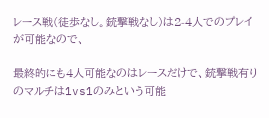レース戦(徒歩なし。銃撃戦なし)は2-4人でのプレイが可能なので、

最終的にも4人可能なのはレースだけで、銃撃戦有りのマルチは1vs1のみという可能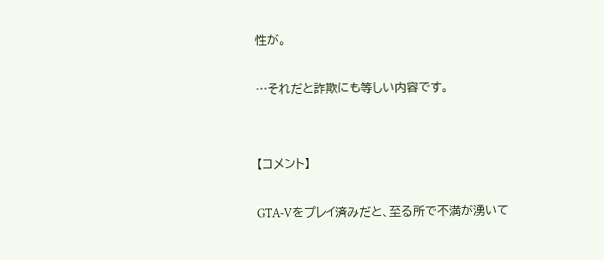性が。

…それだと詐欺にも等しい内容です。


【コメント】

GTA-Vをプレイ済みだと、至る所で不満が湧いて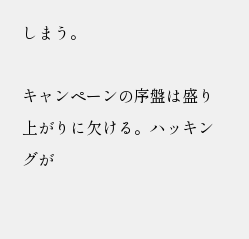しまう。

キャンペーンの序盤は盛り上がりに欠ける。ハッキングが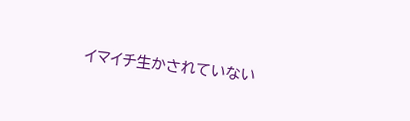イマイチ生かされていない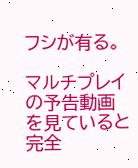フシが有る。

マルチプレイの予告動画を見ていると完全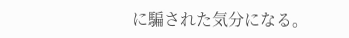に騙された気分になる。